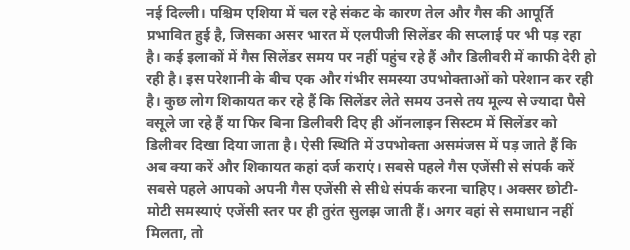नई दिल्ली। पश्चिम एशिया में चल रहे संकट के कारण तेल और गैस की आपूर्ति प्रभावित हुई है, जिसका असर भारत में एलपीजी सिलेंडर की सप्लाई पर भी पड़ रहा है। कई इलाकों में गैस सिलेंडर समय पर नहीं पहुंच रहे हैं और डिलीवरी में काफी देरी हो रही है। इस परेशानी के बीच एक और गंभीर समस्या उपभोक्ताओं को परेशान कर रही है। कुछ लोग शिकायत कर रहे हैं कि सिलेंडर लेते समय उनसे तय मूल्य से ज्यादा पैसे वसूले जा रहे हैं या फिर बिना डिलीवरी दिए ही ऑनलाइन सिस्टम में सिलेंडर को डिलीवर दिखा दिया जाता है। ऐसी स्थिति में उपभोक्ता असमंजस में पड़ जाते हैं कि अब क्या करें और शिकायत कहां दर्ज कराएं। सबसे पहले गैस एजेंसी से संपर्क करें सबसे पहले आपको अपनी गैस एजेंसी से सीधे संपर्क करना चाहिए। अक्सर छोटी-मोटी समस्याएं एजेंसी स्तर पर ही तुरंत सुलझ जाती हैं। अगर वहां से समाधान नहीं मिलता, तो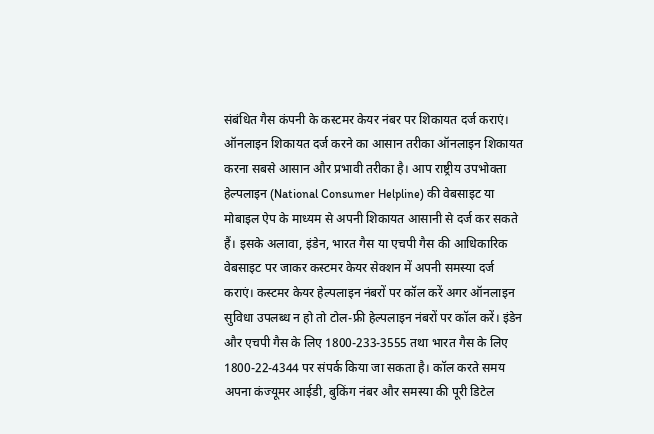संबंधित गैस कंपनी के कस्टमर केयर नंबर पर शिकायत दर्ज कराएं। ऑनलाइन शिकायत दर्ज करने का आसान तरीका ऑनलाइन शिकायत करना सबसे आसान और प्रभावी तरीका है। आप राष्ट्रीय उपभोक्ता हेल्पलाइन (National Consumer Helpline) की वेबसाइट या मोबाइल ऐप के माध्यम से अपनी शिकायत आसानी से दर्ज कर सकते हैं। इसके अलावा, इंडेन, भारत गैस या एचपी गैस की आधिकारिक वेबसाइट पर जाकर कस्टमर केयर सेक्शन में अपनी समस्या दर्ज कराएं। कस्टमर केयर हेल्पलाइन नंबरों पर कॉल करें अगर ऑनलाइन सुविधा उपलब्ध न हो तो टोल-फ्री हेल्पलाइन नंबरों पर कॉल करें। इंडेन और एचपी गैस के लिए 1800-233-3555 तथा भारत गैस के लिए 1800-22-4344 पर संपर्क किया जा सकता है। कॉल करते समय अपना कंज्यूमर आईडी, बुकिंग नंबर और समस्या की पूरी डिटेल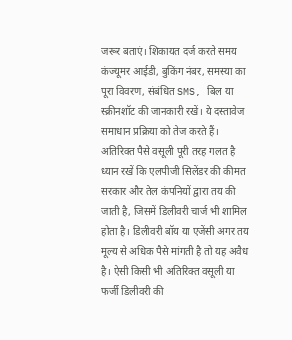जरूर बताएं। शिकायत दर्ज करते समय कंज्यूमर आईडी, बुकिंग नंबर, समस्या का पूरा विवरण, संबंधित SMS, बिल या स्क्रीनशॉट की जानकारी रखें। ये दस्तावेज समाधान प्रक्रिया को तेज करते हैं। अतिरिक्त पैसे वसूली पूरी तरह गलत है ध्यान रखें कि एलपीजी सिलेंडर की कीमत सरकार और तेल कंपनियों द्वारा तय की जाती है, जिसमें डिलीवरी चार्ज भी शामिल होता है। डिलीवरी बॉय या एजेंसी अगर तय मूल्य से अधिक पैसे मांगती है तो यह अवैध है। ऐसी किसी भी अतिरिक्त वसूली या फर्जी डिलीवरी की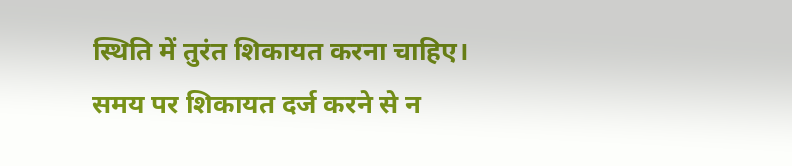स्थिति में तुरंत शिकायत करना चाहिए। समय पर शिकायत दर्ज करने से न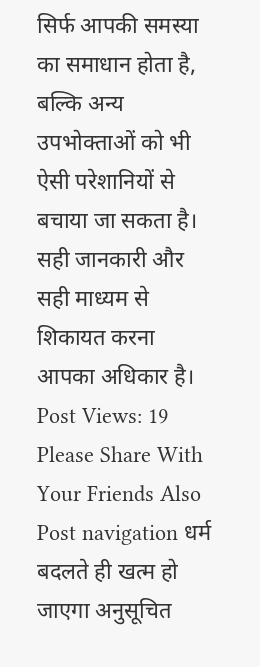सिर्फ आपकी समस्या का समाधान होता है, बल्कि अन्य उपभोक्ताओं को भी ऐसी परेशानियों से बचाया जा सकता है। सही जानकारी और सही माध्यम से शिकायत करना आपका अधिकार है। Post Views: 19 Please Share With Your Friends Also Post navigation धर्म बदलते ही खत्म हो जाएगा अनुसूचित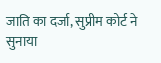जाति का दर्जा, सुप्रीम कोर्ट ने सुनाया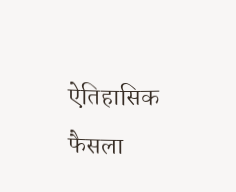ऐतिहासिक फैसला